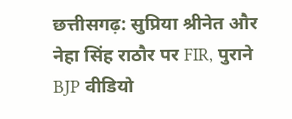छत्तीसगढ़: सुप्रिया श्रीनेत और नेहा सिंह राठौर पर FIR, पुराने BJP वीडियो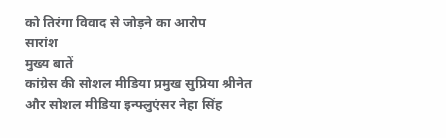को तिरंगा विवाद से जोड़ने का आरोप
सारांश
मुख्य बातें
कांग्रेस की सोशल मीडिया प्रमुख सुप्रिया श्रीनेत और सोशल मीडिया इन्फ्लुएंसर नेहा सिंह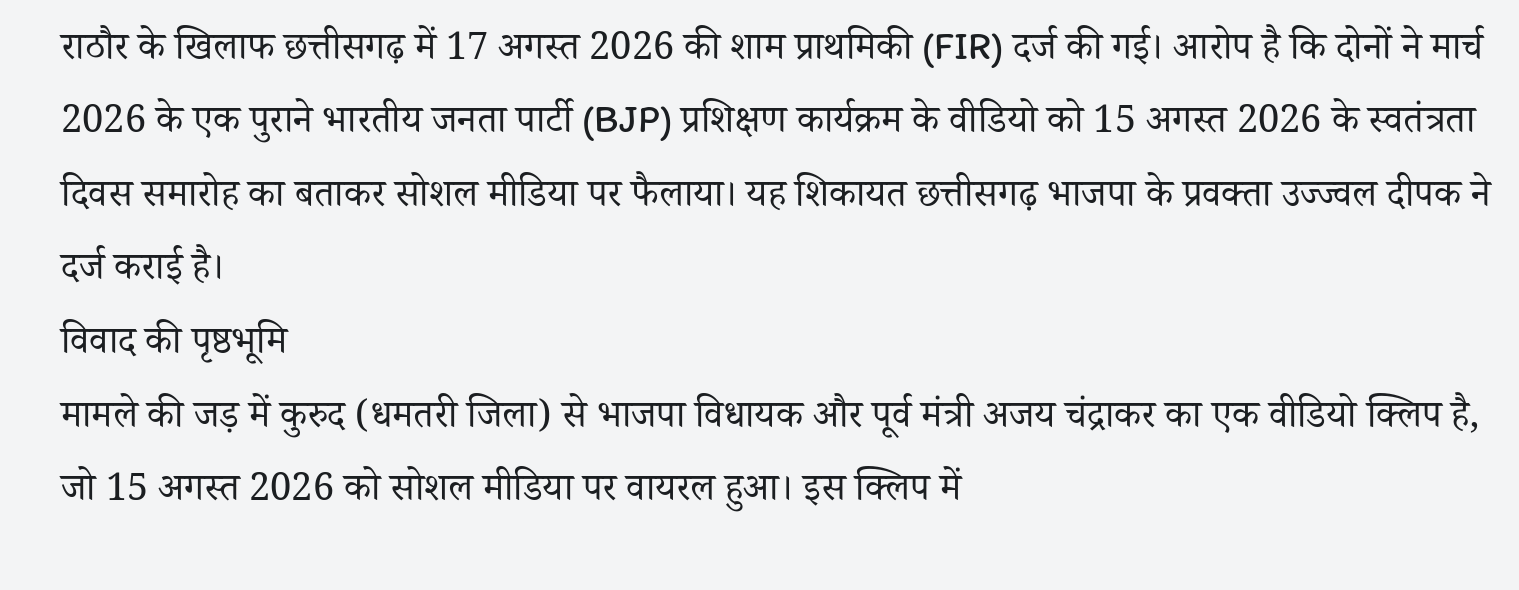राठौर के खिलाफ छत्तीसगढ़ में 17 अगस्त 2026 की शाम प्राथमिकी (FIR) दर्ज की गई। आरोप है कि दोनों ने मार्च 2026 के एक पुराने भारतीय जनता पार्टी (BJP) प्रशिक्षण कार्यक्रम के वीडियो को 15 अगस्त 2026 के स्वतंत्रता दिवस समारोह का बताकर सोशल मीडिया पर फैलाया। यह शिकायत छत्तीसगढ़ भाजपा के प्रवक्ता उज्ज्वल दीपक ने दर्ज कराई है।
विवाद की पृष्ठभूमि
मामले की जड़ में कुरुद (धमतरी जिला) से भाजपा विधायक और पूर्व मंत्री अजय चंद्राकर का एक वीडियो क्लिप है, जो 15 अगस्त 2026 को सोशल मीडिया पर वायरल हुआ। इस क्लिप में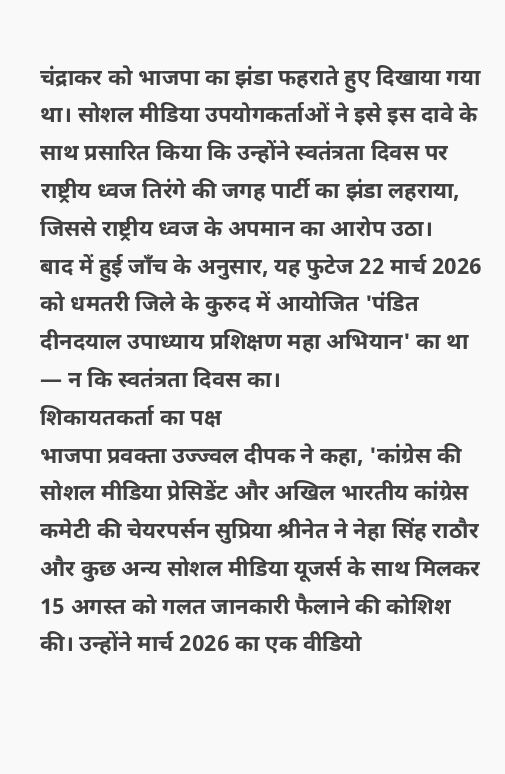चंद्राकर को भाजपा का झंडा फहराते हुए दिखाया गया था। सोशल मीडिया उपयोगकर्ताओं ने इसे इस दावे के साथ प्रसारित किया कि उन्होंने स्वतंत्रता दिवस पर राष्ट्रीय ध्वज तिरंगे की जगह पार्टी का झंडा लहराया, जिससे राष्ट्रीय ध्वज के अपमान का आरोप उठा।
बाद में हुई जाँच के अनुसार, यह फुटेज 22 मार्च 2026 को धमतरी जिले के कुरुद में आयोजित 'पंडित दीनदयाल उपाध्याय प्रशिक्षण महा अभियान' का था — न कि स्वतंत्रता दिवस का।
शिकायतकर्ता का पक्ष
भाजपा प्रवक्ता उज्ज्वल दीपक ने कहा, 'कांग्रेस की सोशल मीडिया प्रेसिडेंट और अखिल भारतीय कांग्रेस कमेटी की चेयरपर्सन सुप्रिया श्रीनेत ने नेहा सिंह राठौर और कुछ अन्य सोशल मीडिया यूजर्स के साथ मिलकर 15 अगस्त को गलत जानकारी फैलाने की कोशिश की। उन्होंने मार्च 2026 का एक वीडियो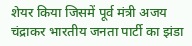शेयर किया जिसमें पूर्व मंत्री अजय चंद्राकर भारतीय जनता पार्टी का झंडा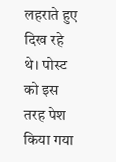लहराते हुए दिख रहे थे। पोस्ट को इस तरह पेश किया गया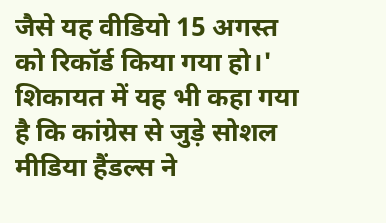जैसे यह वीडियो 15 अगस्त को रिकॉर्ड किया गया हो।'
शिकायत में यह भी कहा गया है कि कांग्रेस से जुड़े सोशल मीडिया हैंडल्स ने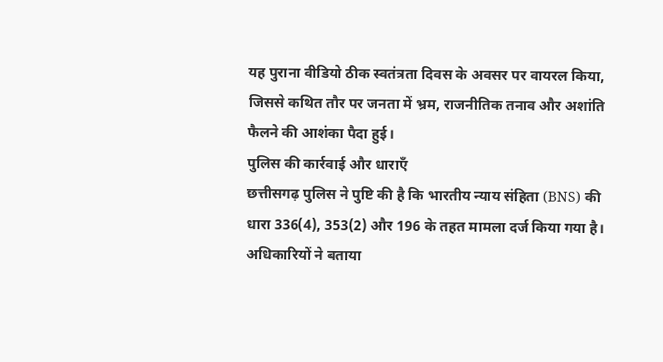यह पुराना वीडियो ठीक स्वतंत्रता दिवस के अवसर पर वायरल किया, जिससे कथित तौर पर जनता में भ्रम, राजनीतिक तनाव और अशांति फैलने की आशंका पैदा हुई।
पुलिस की कार्रवाई और धाराएँ
छत्तीसगढ़ पुलिस ने पुष्टि की है कि भारतीय न्याय संहिता (BNS) की धारा 336(4), 353(2) और 196 के तहत मामला दर्ज किया गया है। अधिकारियों ने बताया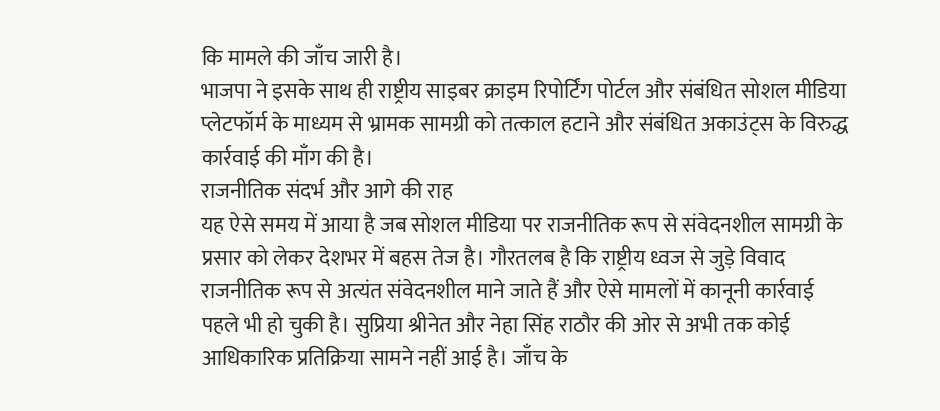कि मामले की जाँच जारी है।
भाजपा ने इसके साथ ही राष्ट्रीय साइबर क्राइम रिपोर्टिंग पोर्टल और संबंधित सोशल मीडिया प्लेटफॉर्म के माध्यम से भ्रामक सामग्री को तत्काल हटाने और संबंधित अकाउंट्स के विरुद्ध कार्रवाई की माँग की है।
राजनीतिक संदर्भ और आगे की राह
यह ऐसे समय में आया है जब सोशल मीडिया पर राजनीतिक रूप से संवेदनशील सामग्री के प्रसार को लेकर देशभर में बहस तेज है। गौरतलब है कि राष्ट्रीय ध्वज से जुड़े विवाद राजनीतिक रूप से अत्यंत संवेदनशील माने जाते हैं और ऐसे मामलों में कानूनी कार्रवाई पहले भी हो चुकी है। सुप्रिया श्रीनेत और नेहा सिंह राठौर की ओर से अभी तक कोई आधिकारिक प्रतिक्रिया सामने नहीं आई है। जाँच के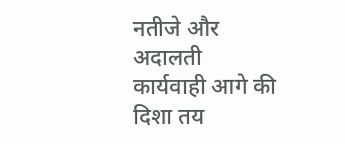नतीजे और अदालती कार्यवाही आगे की दिशा तय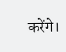करेंगे।